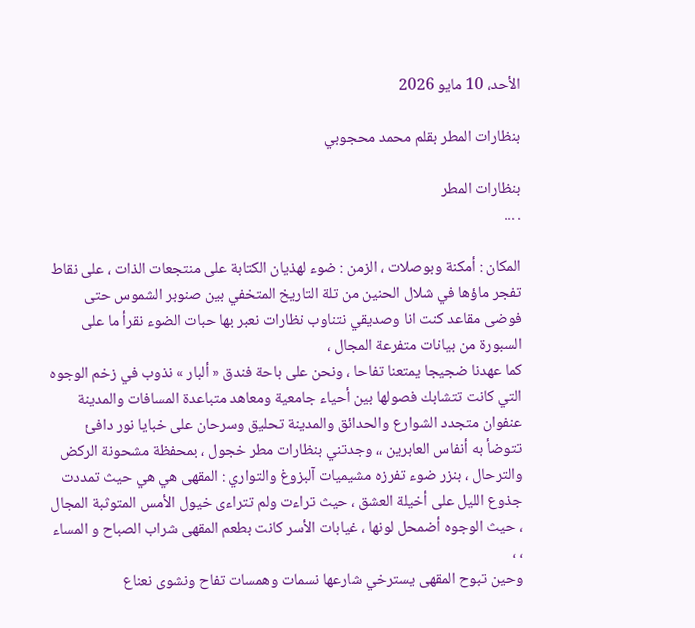الأحد، 10 مايو 2026

بنظارات المطر بقلم محمد محجوبي

بنظارات المطر
. ...

المكان : أمكنة وبوصلات ، الزمن : ضوء لهذيان الكتابة على منتجعات الذات ، على نقاط تفجر ماؤها في شلال الحنين من تلة التاريخ المتخفي بين صنوبر الشموس حتى فوضى مقاعد كنت انا وصديقي نتناوب نظارات نعبر بها حبات الضوء نقرأ ما على السبورة من بيانات متفرعة المجال ،
كما عهدنا ضجيجا يمتعنا تفاحا ، ونحن على باحة فندق « ألبار » نذوب في زخم الوجوه التي كانت تتشابك فصولها بين أحياء جامعية ومعاهد متباعدة المسافات والمدينة عنفوان متجدد الشوارع والحدائق والمدينة تحليق وسرحان على خبايا نور دافئ تتوضأ به أنفاس العابرين ،، وجدتني بنظارات مطر خجول ، بمحفظة مشحونة الركض والترحال ، بنزر ضوء تفرزه مشيميات آلبزوغ والتواري : المقهى هي هي حيث تمددت جذوع الليل على أخيلة العشق ، حيث تراءت ولم تتراءى خيول الأمس المتوثبة المجال ، حيث الوجوه أضمحل لونها ، غيابات الأسر كانت بطعم المقهى شراب الصباح و المساء ، ،
وحين تبوح المقهى يسترخي شارعها نسمات وهمسات تفاح ونشوى نعناع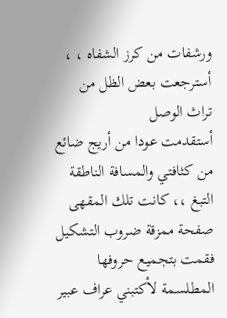ورشفات من كرز الشفاه ، ،
أسترجعت بعض الظل من تراث الوصل
أستقدمت عودا من أريج ضائع
من كثافتي والمسافة الناطقة التبغ ،، كانت تلك المقهى صفحة ممزقة ضروب التشكيل
فقمت بتجميع حروفها المطلسمة لأكتبني عراف عبير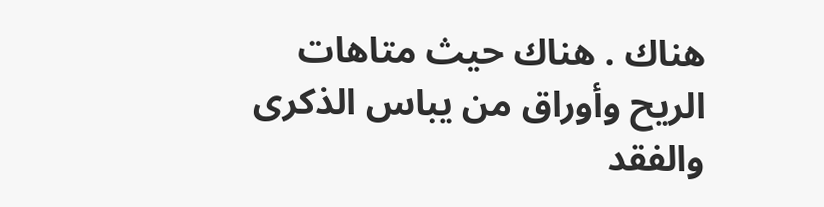هناك . هناك حيث متاهات الريح وأوراق من يباس الذكرى والفقد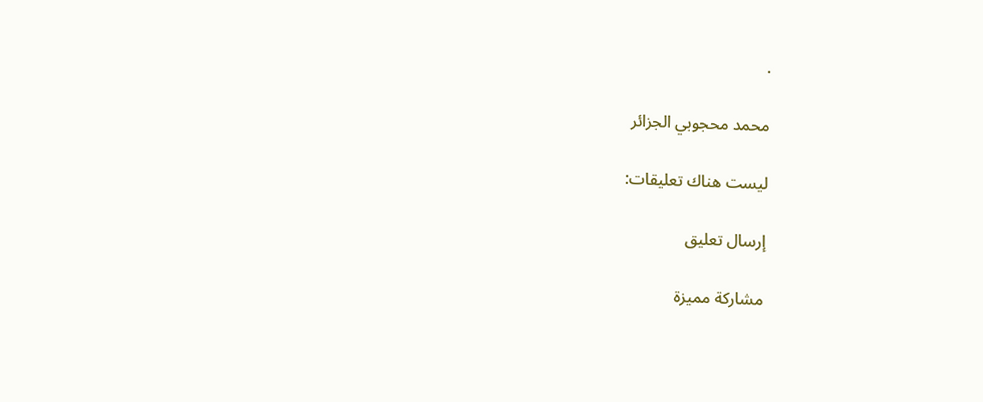.

محمد محجوبي الجزائر

ليست هناك تعليقات:

إرسال تعليق

مشاركة مميزة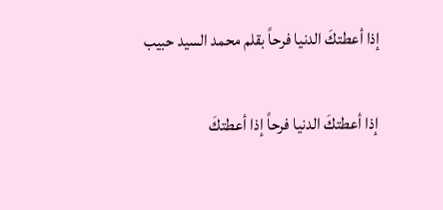إذا أعطتكَ الدنيا فرحاً بقلم محمد السيد حبيب

إذا أعطتكَ الدنيا فرحاً إذا أعطتكَ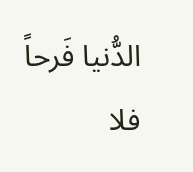الدُّنيا فَرحاً   فلا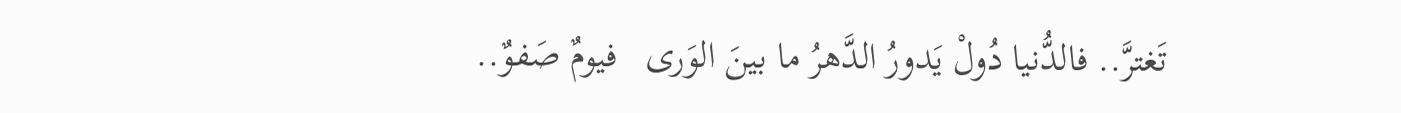تَغترَّ.. فالدُّنيا دُولْ يَدورُ الدَّهرُ ما بينَ الوَرى   فيومٌ صَفوٌ..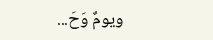ويومٌ وَحَ...